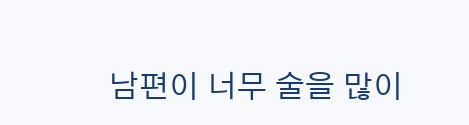남편이 너무 술을 많이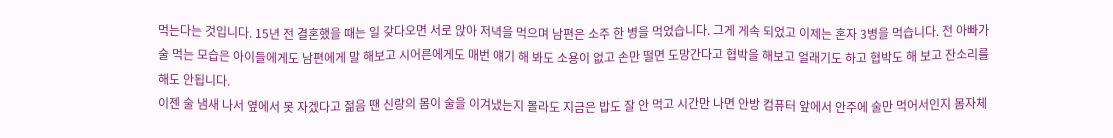먹는다는 것입니다. 15년 전 결혼했을 때는 일 갖다오면 서로 앉아 저녁을 먹으며 남편은 소주 한 병을 먹었습니다. 그게 게속 되었고 이제는 혼자 3병을 먹습니다. 전 아빠가 술 먹는 모습은 아이들에게도 남편에게 말 해보고 시어른에게도 매번 얘기 해 봐도 소용이 없고 손만 떨면 도망간다고 협박을 해보고 얼래기도 하고 협박도 해 보고 잔소리를 해도 안됩니다.
이젠 술 냄새 나서 옆에서 못 자겠다고 젊음 땐 신랑의 몸이 술을 이겨냈는지 몰라도 지금은 밥도 잘 안 먹고 시간만 나면 안방 컴퓨터 앞에서 안주에 술만 먹어서인지 몸자체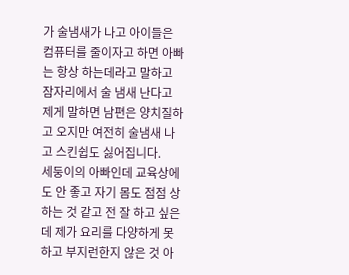가 술냄새가 나고 아이들은 컴퓨터를 줄이자고 하면 아빠는 항상 하는데라고 말하고
잠자리에서 술 냄새 난다고 제게 말하면 남편은 양치질하고 오지만 여전히 술냄새 나고 스킨쉽도 싫어집니다.
세둥이의 아빠인데 교육상에도 안 좋고 자기 몸도 점점 상하는 것 같고 전 잘 하고 싶은데 제가 요리를 다양하게 못하고 부지런한지 않은 것 아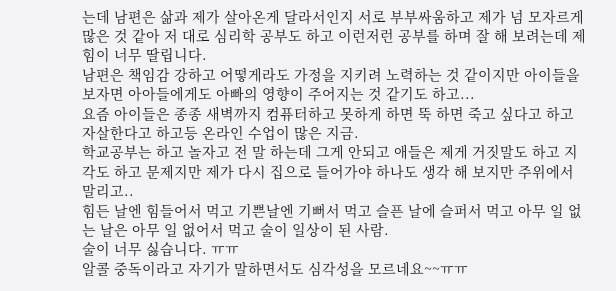는데 남편은 삶과 제가 살아온게 달라서인지 서로 부부싸움하고 제가 넘 모자르게 많은 것 같아 저 대로 심리학 공부도 하고 이런저런 공부를 하며 잘 해 보려는데 제 힘이 너무 딸립니다.
남편은 책임감 강하고 어떻게라도 가정을 지키려 노력하는 것 같이지만 아이들을 보자면 아아들에게도 아빠의 영향이 주어지는 것 같기도 하고...
요즘 아이들은 종종 새벽까지 컴퓨터하고 못하게 하면 뚝 하면 죽고 싶다고 하고 자살한다고 하고등 온라인 수업이 많은 지금.
학교공부는 하고 놀자고 전 말 하는데 그게 안되고 애들은 제게 거짓말도 하고 지각도 하고 문제지만 제가 다시 집으로 들어가야 하나도 생각 해 보지만 주위에서 말리고..
힘든 날엔 힘들어서 먹고 기쁜날엔 기뻐서 먹고 슬픈 날에 슬퍼서 먹고 아무 일 없는 날은 아무 일 없어서 먹고 술이 일상이 된 사람.
술이 너무 싫습니다. ㅠㅠ
알콜 중독이라고 자기가 말하면서도 심각성을 모르네요~~ㅠㅠ